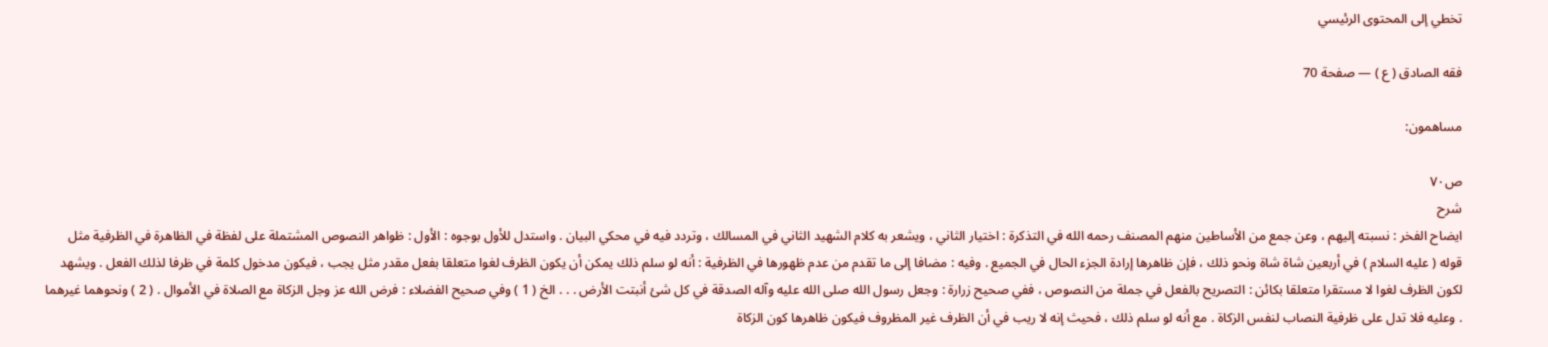تخطي إلى المحتوى الرئيسي

فقه الصادق ( ع ) — صفحة 70

مساهمون:

ص٧٠
شرح
ايضاح الفخر : نسبته إليهم ، وعن جمع من الأساطين منهم المصنف رحمه الله في التذكرة : اختيار الثاني ، ويشعر به كلام الشهيد الثاني في المسالك ، وتردد فيه في محكي البيان . واستدل للأول بوجوه : الأول : ظواهر النصوص المشتملة على لفظة في الظاهرة في الظرفية مثل قوله ( عليه السلام ) في أربعين شاة شاة ونحو ذلك ، فإن ظاهرها إرادة الجزء الحال في الجميع . وفيه : مضافا إلى ما تقدم من عدم ظهورها في الظرفية : أنه لو سلم ذلك يمكن أن يكون الظرف لغوا متعلقا بفعل مقدر مثل يجب ، فيكون مدخول كلمة في ظرفا لذلك الفعل . ويشهد لكون الظرف لغوا لا مستقرا متعلقا بكائن : التصريح بالفعل في جملة من النصوص ، ففي صحيح زرارة : وجعل رسول الله صلى الله عليه وآله الصدقة في كل شئ أنبتت الأرض . . . الخ ( 1 ) وفي صحيح الفضلاء : فرض الله عز وجل الزكاة مع الصلاة في الأموال . ( 2 ) ونحوهما غيرهما . وعليه فلا تدل على ظرفية النصاب لنفس الزكاة . مع أنه لو سلم ذلك ، فحيث إنه لا ريب في أن الظرف غير المظروف فيكون ظاهرها كون الزكاة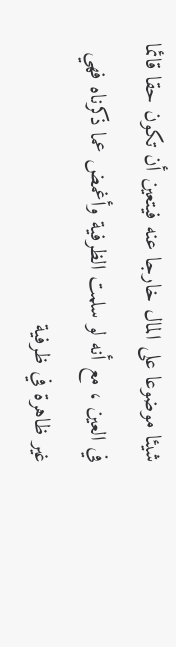شيئا موضوعا على المال خارجا عنه فيتعين أن تكون حقا قائما في العين ، مع أنه لو سلمت الظرفية وأغمض عما ذكرناه فهي غير ظاهرة في ظرفية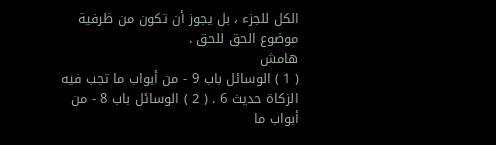الكل للجزء ، بل يجوز أن تكون من ظرفية موضوع الحق للحق .
هامش
( 1 ) الوسائل باب 9 - من أبواب ما تجب فيه الزكاة حديث 6 . ( 2 ) الوسائل باب 8 - من أبواب ما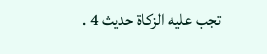تجب عليه الزكاة حديث 4 .